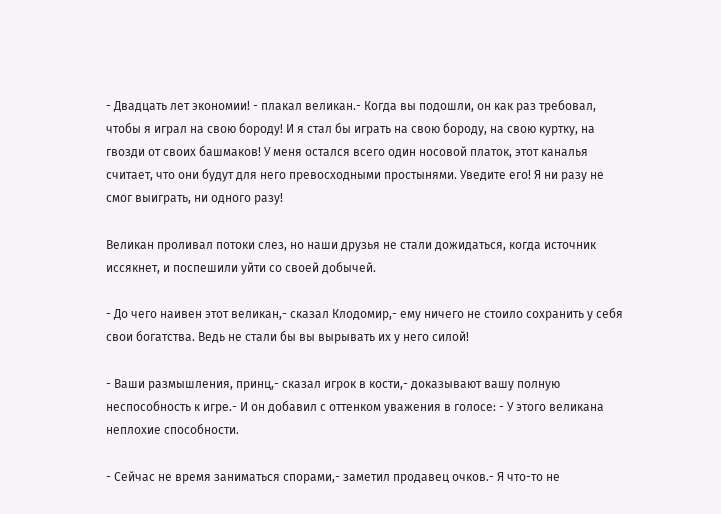- Двадцать лет экономии! - плакал великан.- Когда вы подошли, он как раз требовал, чтобы я играл на свою бороду! И я стал бы играть на свою бороду, на свою куртку, на гвозди от своих башмаков! У меня остался всего один носовой платок, этот каналья считает, что они будут для него превосходными простынями. Уведите его! Я ни разу не смог выиграть, ни одного разу!

Великан проливал потоки слез, но наши друзья не стали дожидаться, когда источник иссякнет, и поспешили уйти со своей добычей.

- До чего наивен этот великан,- сказал Клодомир,- ему ничего не стоило сохранить у себя свои богатства. Ведь не стали бы вы вырывать их у него силой!

- Ваши размышления, принц,- сказал игрок в кости,- доказывают вашу полную неспособность к игре.- И он добавил с оттенком уважения в голосе: - У этого великана неплохие способности.

- Сейчас не время заниматься спорами,- заметил продавец очков.- Я что-то не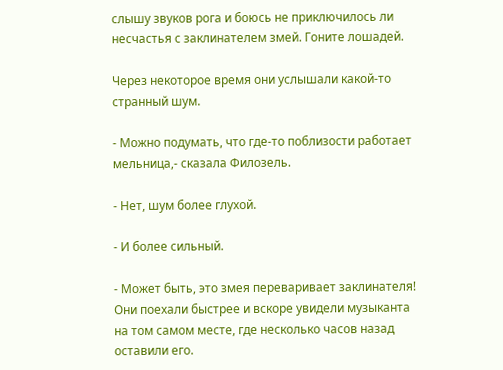слышу звуков рога и боюсь не приключилось ли несчастья с заклинателем змей. Гоните лошадей.

Через некоторое время они услышали какой-то странный шум.

- Можно подумать, что где-то поблизости работает мельница,- сказала Филозель.

- Нет, шум более глухой.

- И более сильный.

- Может быть, это змея переваривает заклинателя! Они поехали быстрее и вскоре увидели музыканта на том самом месте, где несколько часов назад оставили его.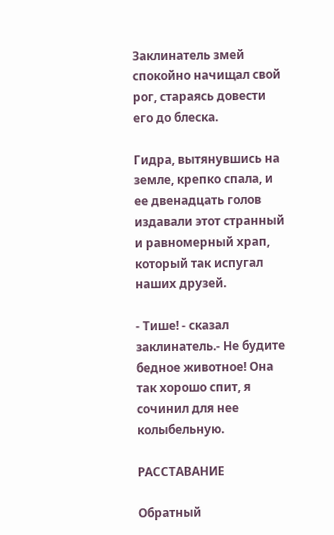Заклинатель змей спокойно начищал свой рог, стараясь довести его до блеска.

Гидра, вытянувшись на земле, крепко спала, и ее двенадцать голов издавали этот странный и равномерный храп, который так испугал наших друзей.

- Тише! - сказал заклинатель.- Не будите бедное животное! Она так хорошо спит, я сочинил для нее колыбельную.

РАССТАВАНИЕ

Обратный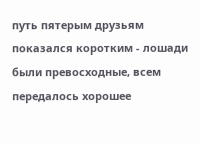путь пятерым друзьям показался коротким - лошади были превосходные, всем передалось хорошее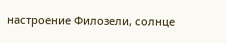настроение Филозели, солнце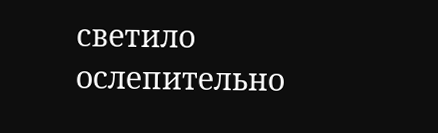светило ослепительно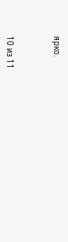ярко.



10 из 11